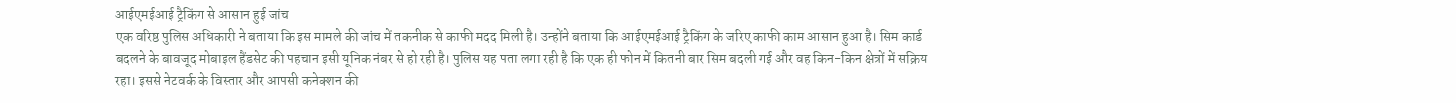आईएमईआई ट्रैकिंग से आसान हुई जांच
एक वरिष्ठ पुलिस अधिकारी ने बताया कि इस मामले की जांच में तकनीक से काफी मदद मिली है। उन्होंने बताया कि आईएमईआई ट्रैकिंग के जरिए काफी काम आसान हुआ है। सिम कार्ड बदलने के बावजूद मोबाइल हैंडसेट की पहचान इसी यूनिक नंबर से हो रही है। पुलिस यह पता लगा रही है कि एक ही फोन में कितनी बार सिम बदली गई और वह किन-किन क्षेत्रों में सक्रिय रहा। इससे नेटवर्क के विस्तार और आपसी कनेक्शन की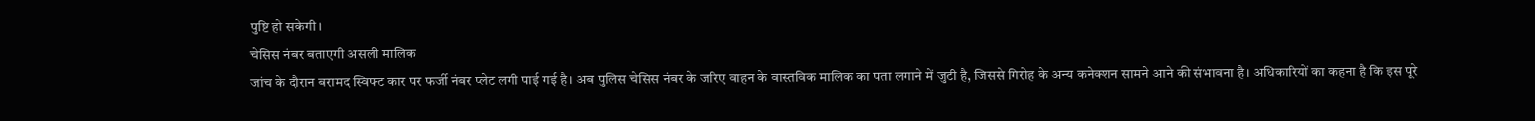पुष्टि हो सकेगी।
चेसिस नंबर बताएगी असली मालिक
जांच के दौरान बरामद स्विफ्ट कार पर फर्जी नंबर प्लेट लगी पाई गई है। अब पुलिस चेसिस नंबर के जरिए वाहन के वास्तविक मालिक का पता लगाने में जुटी है, जिससे गिरोह के अन्य कनेक्शन सामने आने की संभावना है। अधिकारियों का कहना है कि इस पूरे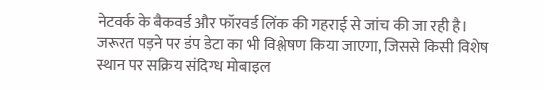नेटवर्क के बैकवर्ड और फॉरवर्ड लिंक की गहराई से जांच की जा रही है। जरूरत पड़ने पर डंप डेटा का भी विश्लेषण किया जाएगा, जिससे किसी विशेष स्थान पर सक्रिय संदिग्ध मोबाइल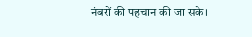नंबरों की पहचान की जा सके।